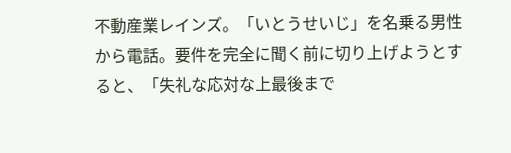不動産業レインズ。「いとうせいじ」を名乗る男性から電話。要件を完全に聞く前に切り上げようとすると、「失礼な応対な上最後まで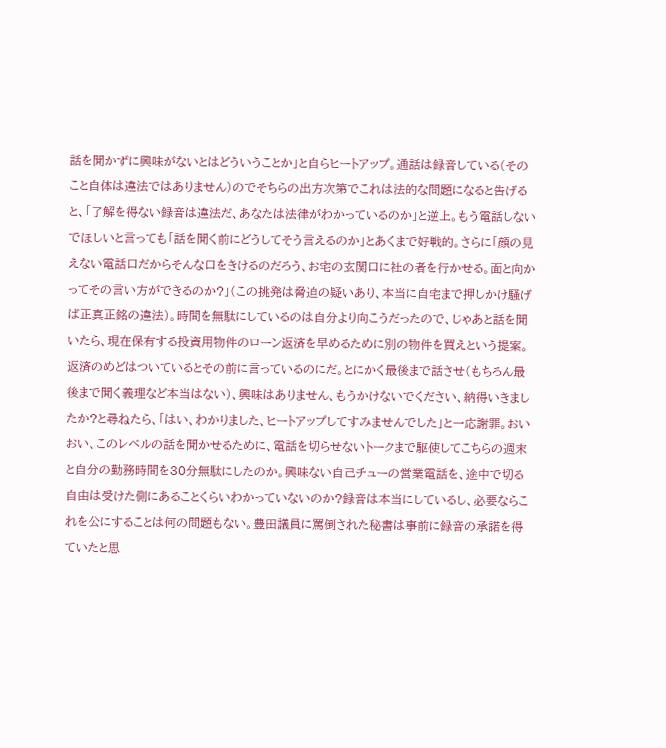話を聞かずに興味がないとはどういうことか」と自らヒートアップ。通話は録音している(そのこと自体は違法ではありません)のでそちらの出方次第でこれは法的な問題になると告げると、「了解を得ない録音は違法だ、あなたは法律がわかっているのか」と逆上。もう電話しないでほしいと言っても「話を聞く前にどうしてそう言えるのか」とあくまで好戦的。さらに「顔の見えない電話口だからそんな口をきけるのだろう、お宅の玄関口に社の者を行かせる。面と向かってその言い方ができるのか?」(この挑発は脅迫の疑いあり、本当に自宅まで押しかけ騒げば正真正銘の違法)。時間を無駄にしているのは自分より向こうだったので、じゃあと話を聞いたら、現在保有する投資用物件のローン返済を早めるために別の物件を買えという提案。返済のめどはついているとその前に言っているのにだ。とにかく最後まで話させ(もちろん最後まで聞く義理など本当はない)、興味はありません、もうかけないでください、納得いきましたか?と尋ねたら、「はい、わかりました、ヒートアップしてすみませんでした」と一応謝罪。おいおい、このレベルの話を聞かせるために、電話を切らせないトークまで駆使してこちらの週末と自分の勤務時間を30分無駄にしたのか。興味ない自己チューの営業電話を、途中で切る自由は受けた側にあることくらいわかっていないのか?録音は本当にしているし、必要ならこれを公にすることは何の問題もない。豊田議員に罵倒された秘書は事前に録音の承諾を得ていたと思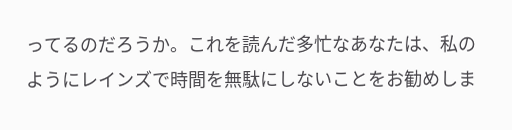ってるのだろうか。これを読んだ多忙なあなたは、私のようにレインズで時間を無駄にしないことをお勧めしま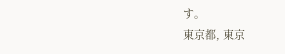す。
東京都, 東京